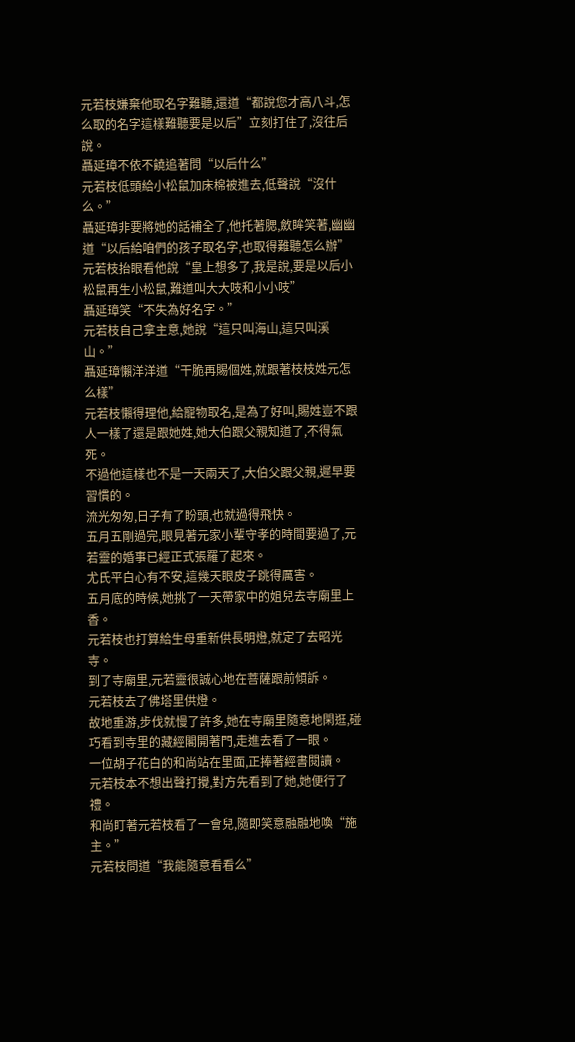元若枝嫌棄他取名字難聽,還道“都說您才高八斗,怎么取的名字這樣難聽要是以后”立刻打住了,沒往后說。
聶延璋不依不饒追著問“以后什么”
元若枝低頭給小松鼠加床棉被進去,低聲說“沒什么。”
聶延璋非要將她的話補全了,他托著腮,斂眸笑著,幽幽道“以后給咱們的孩子取名字,也取得難聽怎么辦”
元若枝抬眼看他說“皇上想多了,我是說,要是以后小松鼠再生小松鼠,難道叫大大吱和小小吱”
聶延璋笑“不失為好名字。”
元若枝自己拿主意,她說“這只叫海山,這只叫溪山。”
聶延璋懶洋洋道“干脆再賜個姓,就跟著枝枝姓元怎么樣”
元若枝懶得理他,給寵物取名,是為了好叫,賜姓豈不跟人一樣了還是跟她姓,她大伯跟父親知道了,不得氣死。
不過他這樣也不是一天兩天了,大伯父跟父親,遲早要習慣的。
流光匆匆,日子有了盼頭,也就過得飛快。
五月五剛過完,眼見著元家小輩守孝的時間要過了,元若靈的婚事已經正式張羅了起來。
尤氏平白心有不安,這幾天眼皮子跳得厲害。
五月底的時候,她挑了一天帶家中的姐兒去寺廟里上香。
元若枝也打算給生母重新供長明燈,就定了去昭光寺。
到了寺廟里,元若靈很誠心地在菩薩跟前傾訴。
元若枝去了佛塔里供燈。
故地重游,步伐就慢了許多,她在寺廟里隨意地閑逛,碰巧看到寺里的藏經閣開著門,走進去看了一眼。
一位胡子花白的和尚站在里面,正捧著經書閱讀。
元若枝本不想出聲打攪,對方先看到了她,她便行了禮。
和尚盯著元若枝看了一會兒,隨即笑意融融地喚“施主。”
元若枝問道“我能隨意看看么”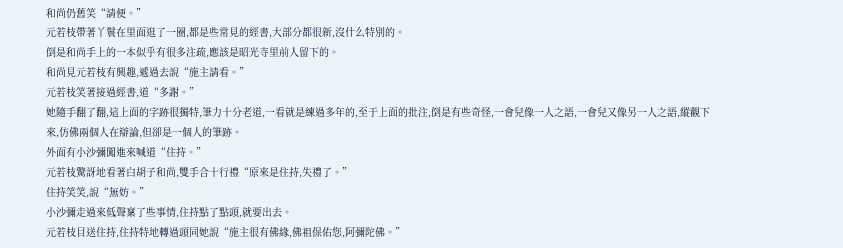和尚仍舊笑“請便。”
元若枝帶著丫鬟在里面逛了一圈,都是些常見的經書,大部分都很新,沒什么特別的。
倒是和尚手上的一本似乎有很多注疏,應該是昭光寺里前人留下的。
和尚見元若枝有興趣,遞過去說“施主請看。”
元若枝笑著接過經書,道“多謝。”
她隨手翻了翻,這上面的字跡很獨特,筆力十分老道,一看就是練過多年的,至于上面的批注,倒是有些奇怪,一會兒像一人之語,一會兒又像另一人之語,縱觀下來,仿佛兩個人在辯論,但卻是一個人的筆跡。
外面有小沙彌闖進來喊道“住持。”
元若枝驚訝地看著白胡子和尚,雙手合十行禮“原來是住持,失禮了。”
住持笑笑,說“無妨。”
小沙彌走過來低聲稟了些事情,住持點了點頭,就要出去。
元若枝目送住持,住持特地轉過頭同她說“施主很有佛緣,佛祖保佑您,阿彌陀佛。”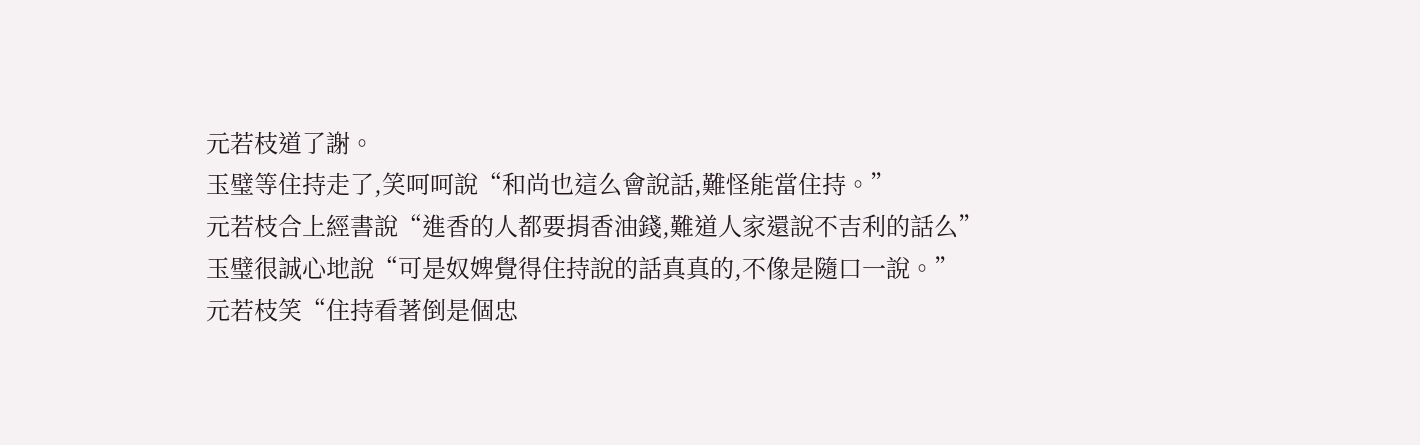元若枝道了謝。
玉璧等住持走了,笑呵呵說“和尚也這么會說話,難怪能當住持。”
元若枝合上經書說“進香的人都要捐香油錢,難道人家還說不吉利的話么”
玉璧很誠心地說“可是奴婢覺得住持說的話真真的,不像是隨口一說。”
元若枝笑“住持看著倒是個忠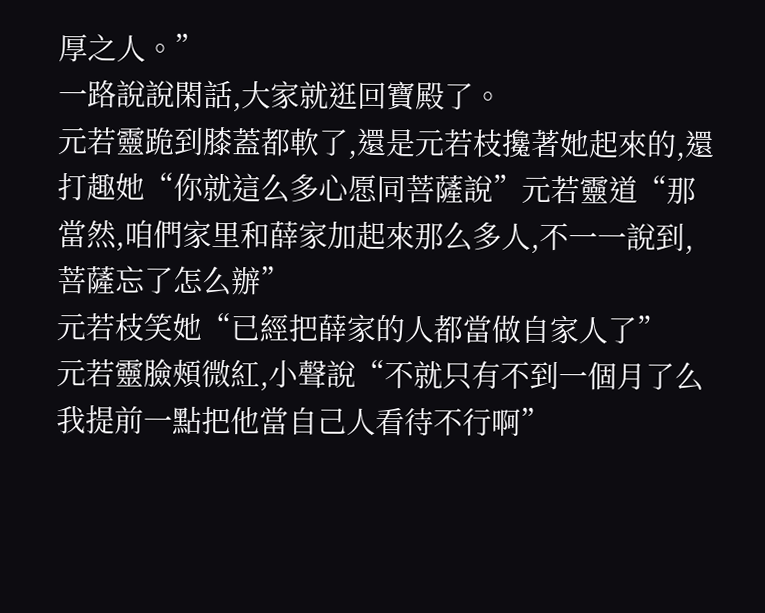厚之人。”
一路說說閑話,大家就逛回寶殿了。
元若靈跪到膝蓋都軟了,還是元若枝攙著她起來的,還打趣她“你就這么多心愿同菩薩說”元若靈道“那當然,咱們家里和薛家加起來那么多人,不一一說到,菩薩忘了怎么辦”
元若枝笑她“已經把薛家的人都當做自家人了”
元若靈臉頰微紅,小聲說“不就只有不到一個月了么我提前一點把他當自己人看待不行啊”